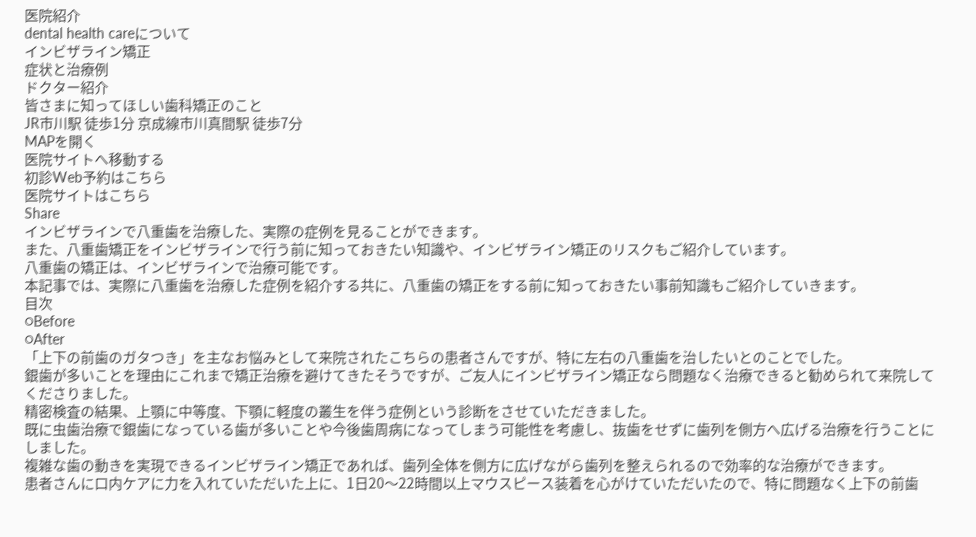医院紹介
dental health careについて
インビザライン矯正
症状と治療例
ドクター紹介
皆さまに知ってほしい歯科矯正のこと
JR市川駅 徒歩1分 京成線市川真間駅 徒歩7分
MAPを開く
医院サイトへ移動する
初診Web予約はこちら
医院サイトはこちら
Share
インビザラインで八重歯を治療した、実際の症例を見ることができます。
また、八重歯矯正をインビザラインで行う前に知っておきたい知識や、インビザライン矯正のリスクもご紹介しています。
八重歯の矯正は、インビザラインで治療可能です。
本記事では、実際に八重歯を治療した症例を紹介する共に、八重歯の矯正をする前に知っておきたい事前知識もご紹介していきます。
目次
○Before
○After
「上下の前歯のガタつき」を主なお悩みとして来院されたこちらの患者さんですが、特に左右の八重歯を治したいとのことでした。
銀歯が多いことを理由にこれまで矯正治療を避けてきたそうですが、ご友人にインビザライン矯正なら問題なく治療できると勧められて来院してくださりました。
精密検査の結果、上顎に中等度、下顎に軽度の叢生を伴う症例という診断をさせていただきました。
既に虫歯治療で銀歯になっている歯が多いことや今後歯周病になってしまう可能性を考慮し、抜歯をせずに歯列を側方へ広げる治療を行うことにしました。
複雑な歯の動きを実現できるインビザライン矯正であれば、歯列全体を側方に広げながら歯列を整えられるので効率的な治療ができます。
患者さんに口内ケアに力を入れていただいた上に、1日20〜22時間以上マウスピース装着を心がけていただいたので、特に問題なく上下の前歯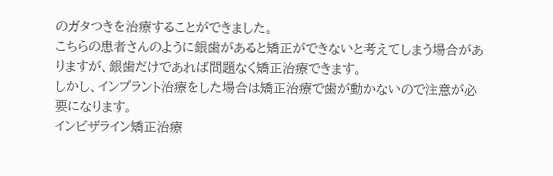のガタつきを治療することができました。
こちらの患者さんのように銀歯があると矯正ができないと考えてしまう場合がありますが、銀歯だけであれば問題なく矯正治療できます。
しかし、インプラント治療をした場合は矯正治療で歯が動かないので注意が必要になります。
インビザライン矯正治療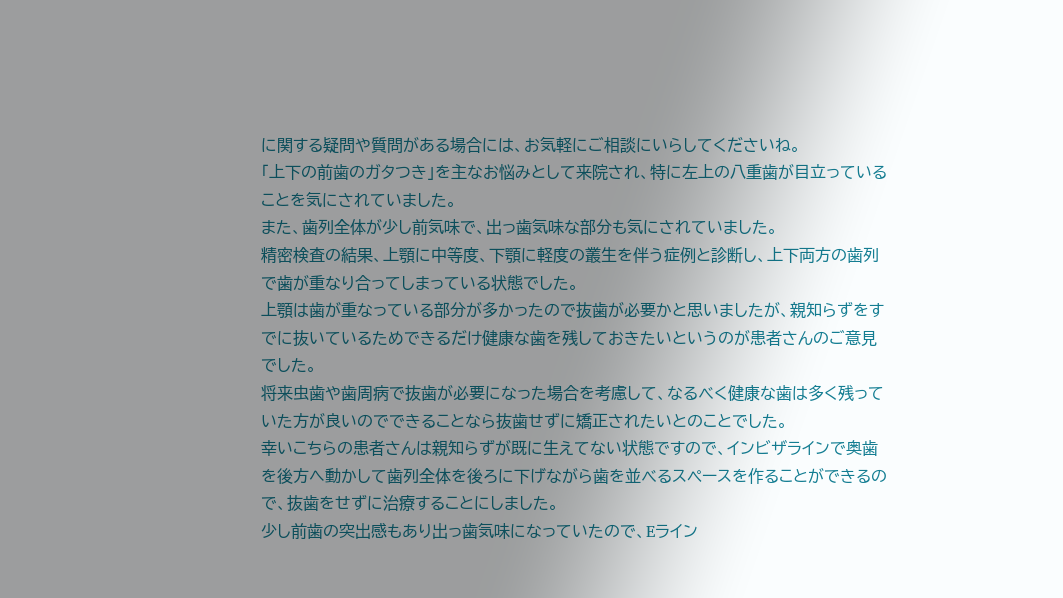に関する疑問や質問がある場合には、お気軽にご相談にいらしてくださいね。
「上下の前歯のガタつき」を主なお悩みとして来院され、特に左上の八重歯が目立っていることを気にされていました。
また、歯列全体が少し前気味で、出っ歯気味な部分も気にされていました。
精密検査の結果、上顎に中等度、下顎に軽度の叢生を伴う症例と診断し、上下両方の歯列で歯が重なり合ってしまっている状態でした。
上顎は歯が重なっている部分が多かったので抜歯が必要かと思いましたが、親知らずをすでに抜いているためできるだけ健康な歯を残しておきたいというのが患者さんのご意見でした。
将来虫歯や歯周病で抜歯が必要になった場合を考慮して、なるべく健康な歯は多く残っていた方が良いのでできることなら抜歯せずに矯正されたいとのことでした。
幸いこちらの患者さんは親知らずが既に生えてない状態ですので、インビザラインで奥歯を後方へ動かして歯列全体を後ろに下げながら歯を並べるスペースを作ることができるので、抜歯をせずに治療することにしました。
少し前歯の突出感もあり出っ歯気味になっていたので、Eライン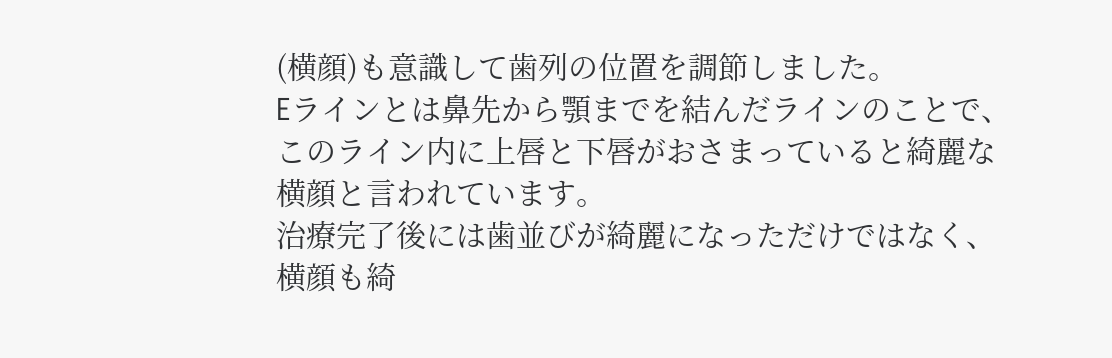(横顔)も意識して歯列の位置を調節しました。
Eラインとは鼻先から顎までを結んだラインのことで、このライン内に上唇と下唇がおさまっていると綺麗な横顔と言われています。
治療完了後には歯並びが綺麗になっただけではなく、横顔も綺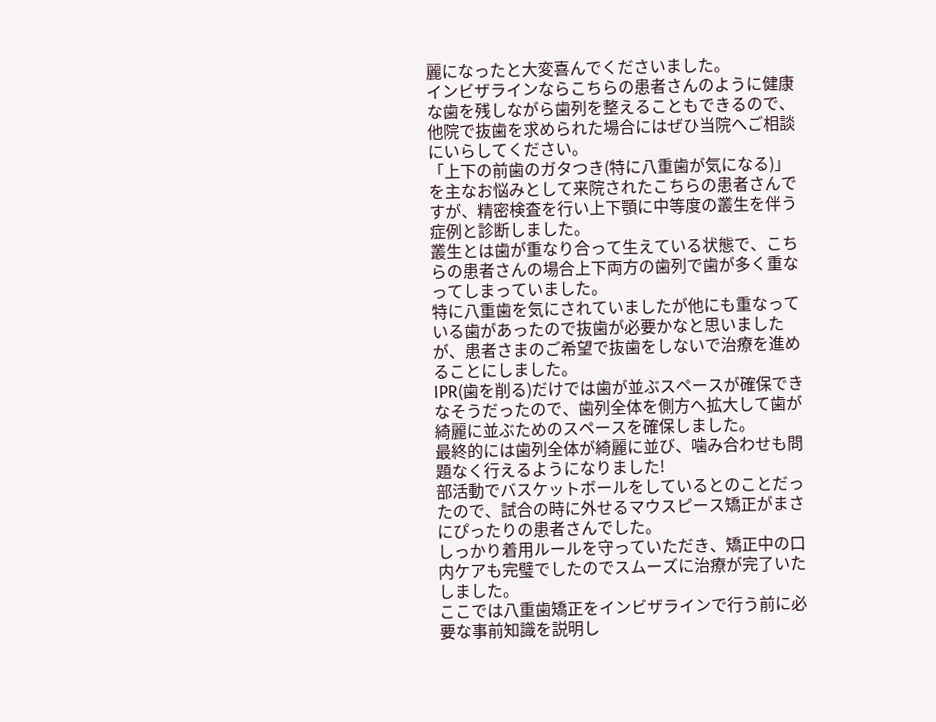麗になったと大変喜んでくださいました。
インビザラインならこちらの患者さんのように健康な歯を残しながら歯列を整えることもできるので、他院で抜歯を求められた場合にはぜひ当院へご相談にいらしてください。
「上下の前歯のガタつき(特に八重歯が気になる)」を主なお悩みとして来院されたこちらの患者さんですが、精密検査を行い上下顎に中等度の叢生を伴う症例と診断しました。
叢生とは歯が重なり合って生えている状態で、こちらの患者さんの場合上下両方の歯列で歯が多く重なってしまっていました。
特に八重歯を気にされていましたが他にも重なっている歯があったので抜歯が必要かなと思いましたが、患者さまのご希望で抜歯をしないで治療を進めることにしました。
IPR(歯を削る)だけでは歯が並ぶスペースが確保できなそうだったので、歯列全体を側方へ拡大して歯が綺麗に並ぶためのスペースを確保しました。
最終的には歯列全体が綺麗に並び、噛み合わせも問題なく行えるようになりました!
部活動でバスケットボールをしているとのことだったので、試合の時に外せるマウスピース矯正がまさにぴったりの患者さんでした。
しっかり着用ルールを守っていただき、矯正中の口内ケアも完璧でしたのでスムーズに治療が完了いたしました。
ここでは八重歯矯正をインビザラインで行う前に必要な事前知識を説明し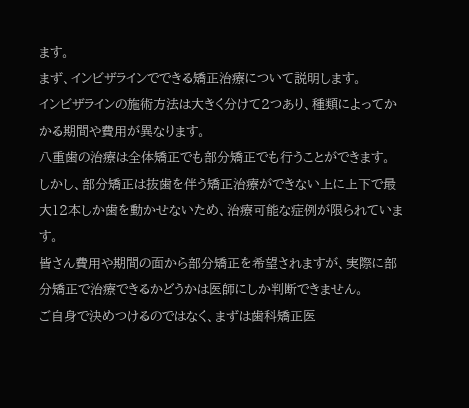ます。
まず、インビザラインでできる矯正治療について説明します。
インビザラインの施術方法は大きく分けて2つあり、種類によってかかる期間や費用が異なります。
八重歯の治療は全体矯正でも部分矯正でも行うことができます。
しかし、部分矯正は抜歯を伴う矯正治療ができない上に上下で最大12本しか歯を動かせないため、治療可能な症例が限られています。
皆さん費用や期間の面から部分矯正を希望されますが、実際に部分矯正で治療できるかどうかは医師にしか判断できません。
ご自身で決めつけるのではなく、まずは歯科矯正医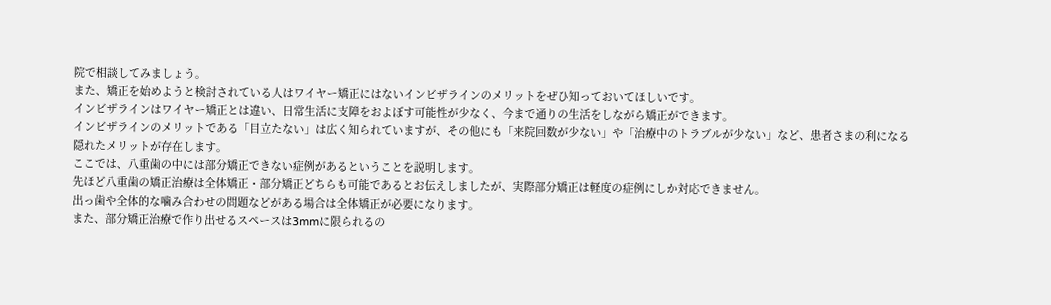院で相談してみましょう。
また、矯正を始めようと検討されている人はワイヤー矯正にはないインビザラインのメリットをぜひ知っておいてほしいです。
インビザラインはワイヤー矯正とは違い、日常生活に支障をおよぼす可能性が少なく、今まで通りの生活をしながら矯正ができます。
インビザラインのメリットである「目立たない」は広く知られていますが、その他にも「来院回数が少ない」や「治療中のトラブルが少ない」など、患者さまの利になる隠れたメリットが存在します。
ここでは、八重歯の中には部分矯正できない症例があるということを説明します。
先ほど八重歯の矯正治療は全体矯正・部分矯正どちらも可能であるとお伝えしましたが、実際部分矯正は軽度の症例にしか対応できません。
出っ歯や全体的な噛み合わせの問題などがある場合は全体矯正が必要になります。
また、部分矯正治療で作り出せるスペースは3mmに限られるの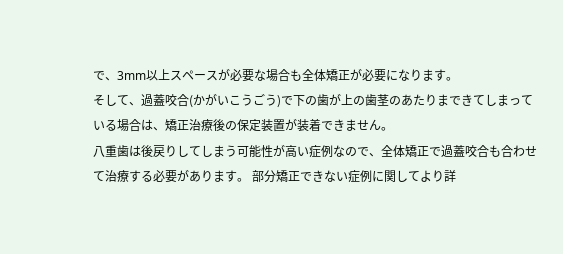で、3mm以上スペースが必要な場合も全体矯正が必要になります。
そして、過蓋咬合(かがいこうごう)で下の歯が上の歯茎のあたりまできてしまっている場合は、矯正治療後の保定装置が装着できません。
八重歯は後戻りしてしまう可能性が高い症例なので、全体矯正で過蓋咬合も合わせて治療する必要があります。 部分矯正できない症例に関してより詳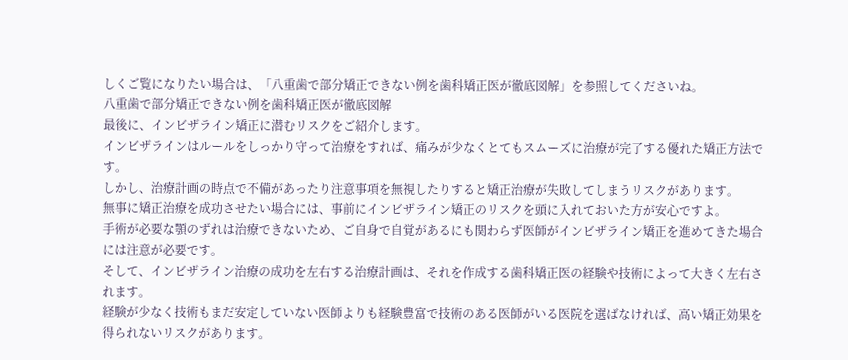しくご覧になりたい場合は、「八重歯で部分矯正できない例を歯科矯正医が徹底図解」を参照してくださいね。
八重歯で部分矯正できない例を歯科矯正医が徹底図解
最後に、インビザライン矯正に潜むリスクをご紹介します。
インビザラインはルールをしっかり守って治療をすれば、痛みが少なくとてもスムーズに治療が完了する優れた矯正方法です。
しかし、治療計画の時点で不備があったり注意事項を無視したりすると矯正治療が失敗してしまうリスクがあります。
無事に矯正治療を成功させたい場合には、事前にインビザライン矯正のリスクを頭に入れておいた方が安心ですよ。
手術が必要な顎のずれは治療できないため、ご自身で自覚があるにも関わらず医師がインビザライン矯正を進めてきた場合には注意が必要です。
そして、インビザライン治療の成功を左右する治療計画は、それを作成する歯科矯正医の経験や技術によって大きく左右されます。
経験が少なく技術もまだ安定していない医師よりも経験豊富で技術のある医師がいる医院を選ばなければ、高い矯正効果を得られないリスクがあります。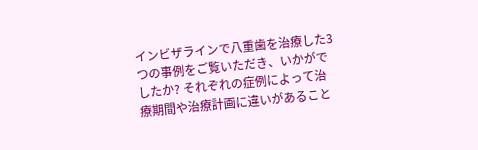インビザラインで八重歯を治療した3つの事例をご覧いただき、いかがでしたか? それぞれの症例によって治療期間や治療計画に違いがあること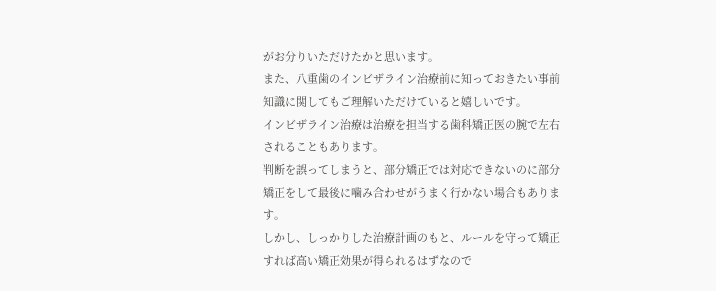がお分りいただけたかと思います。
また、八重歯のインビザライン治療前に知っておきたい事前知識に関してもご理解いただけていると嬉しいです。
インビザライン治療は治療を担当する歯科矯正医の腕で左右されることもあります。
判断を誤ってしまうと、部分矯正では対応できないのに部分矯正をして最後に噛み合わせがうまく行かない場合もあります。
しかし、しっかりした治療計画のもと、ルールを守って矯正すれば高い矯正効果が得られるはずなので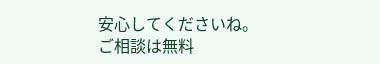安心してくださいね。
ご相談は無料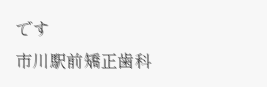です
市川駅前矯正歯科